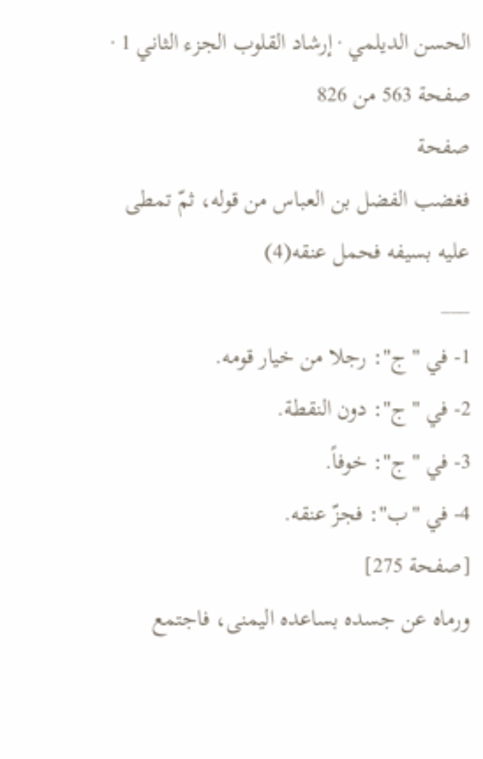الحسن الديلمي · إرشاد القلوب الجزء الثاني 1 · صفحة 563 من 826
صفحة
فغضب الفضل بن العباس من قوله، ثمّ تمطى عليه بسيفه فحمل عنقه(4)
___
1- في "ج": رجلا من خيار قومه.
2- في "ج": دون النقطة.
3- في "ج": خوفاً.
4- في "ب": فجزّ عنقه.
[صفحة 275]
ورماه عن جسده بساعده اليمنى، فاجتمع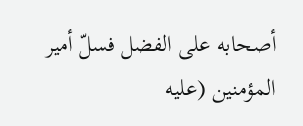أصحابه على الفضل فسلّ أمير المؤمنين (عليه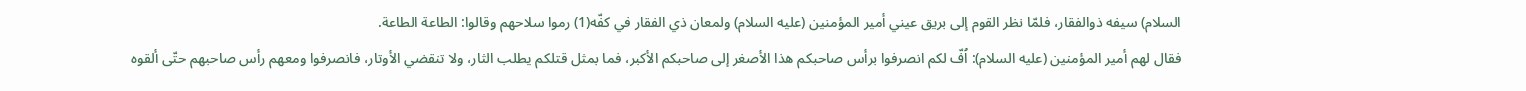السلام) سيفه ذوالفقار، فلمّا نظر القوم إلى بريق عيني أمير المؤمنين (عليه السلام) ولمعان ذي الفقار في كفّه(1) رموا سلاحهم وقالوا: الطاعة الطاعة.
فقال لهم أمير المؤمنين (عليه السلام): اُفّ لكم انصرفوا برأس صاحبكم هذا الأصغر إلى صاحبكم الأكبر، فما بمثل قتلكم يطلب الثار، ولا تنقضي الأوتار، فانصرفوا ومعهم رأس صاحبهم حتّى ألقوه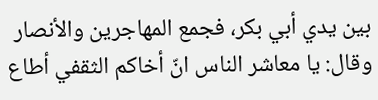بين يدي أبي بكر، فجمع المهاجرين والأنصار وقال: يا معاشر الناس انّ أخاكم الثقفي أطاع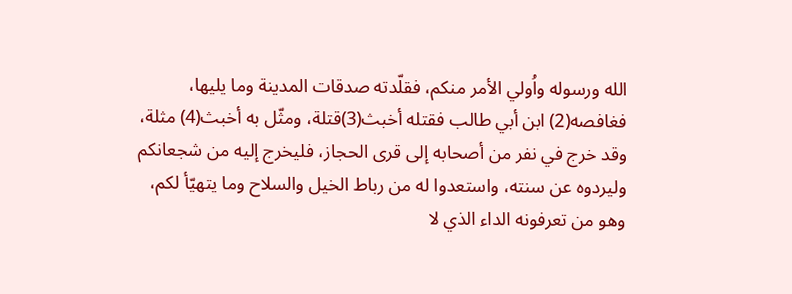الله ورسوله واُولي الأمر منكم، فقلّدته صدقات المدينة وما يليها، فغافصه(2) ابن أبي طالب فقتله أخبث(3)قتلة، ومثّل به أخبث(4) مثلة، وقد خرج في نفر من أصحابه إلى قرى الحجاز، فليخرج إليه من شجعانكم وليردوه عن سنته، واستعدوا له من رباط الخيل والسلاح وما يتهيّأ لكم، وهو من تعرفونه الداء الذي لا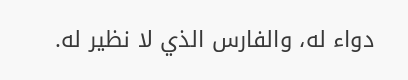دواء له، والفارس الذي لا نظير له.